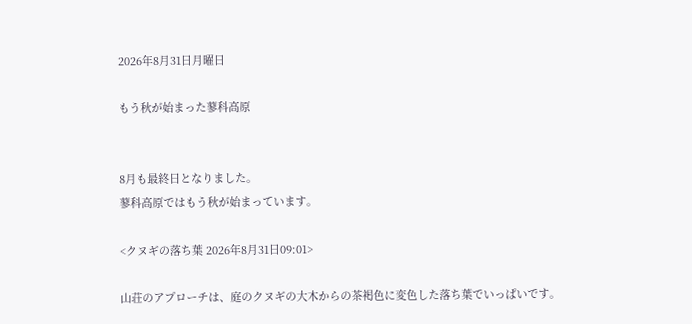2026年8月31日月曜日

もう秋が始まった蓼科高原


8月も最終日となりました。
蓼科高原ではもう秋が始まっています。

<クヌギの落ち葉 2026年8月31日09:01>

山荘のアプローチは、庭のクヌギの大木からの茶褐色に変色した落ち葉でいっぱいです。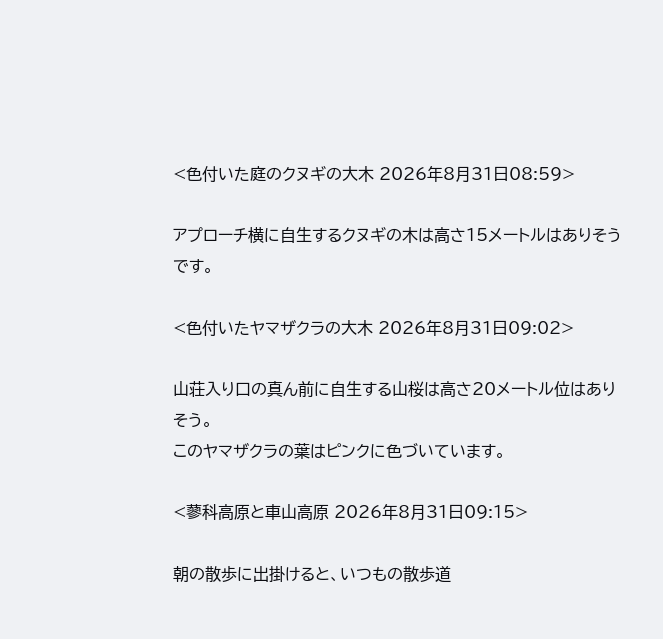<色付いた庭のクヌギの大木 2026年8月31日08:59>

アプローチ横に自生するクヌギの木は高さ15メートルはありそうです。

<色付いたヤマザクラの大木 2026年8月31日09:02>

山荘入り口の真ん前に自生する山桜は高さ20メートル位はありそう。
このヤマザクラの葉はピンクに色づいています。

<蓼科高原と車山高原 2026年8月31日09:15>

朝の散歩に出掛けると、いつもの散歩道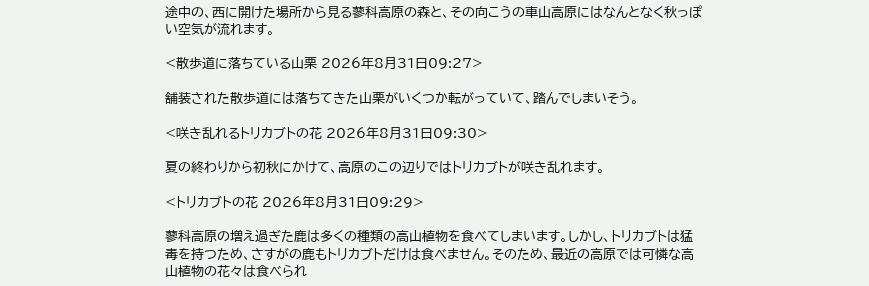途中の、西に開けた場所から見る蓼科高原の森と、その向こうの車山高原にはなんとなく秋っぽい空気が流れます。

<散歩道に落ちている山栗 2026年8月31日09:27>

舗装された散歩道には落ちてきた山栗がいくつか転がっていて、踏んでしまいそう。

<咲き乱れるトリカブトの花 2026年8月31日09:30>

夏の終わりから初秋にかけて、高原のこの辺りではトリカブトが咲き乱れます。

<トリカブトの花 2026年8月31日09:29>

蓼科高原の増え過ぎた鹿は多くの種類の高山植物を食べてしまいます。しかし、トリカブトは猛毒を持つため、さすがの鹿もトリカブトだけは食べません。そのため、最近の高原では可憐な高山植物の花々は食べられ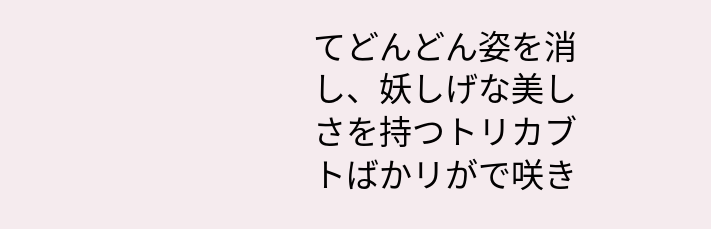てどんどん姿を消し、妖しげな美しさを持つトリカブトばかリがで咲き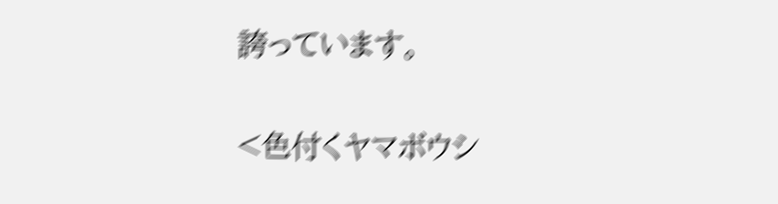誇っています。

<色付くヤマボウシ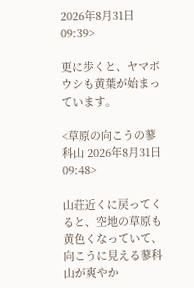2026年8月31日09:39>

更に歩くと、ヤマボウシも黄葉が始まっています。

<草原の向こうの蓼科山 2026年8月31日09:48>

山荘近くに戻ってくると、空地の草原も黄色くなっていて、向こうに見える蓼科山が爽やか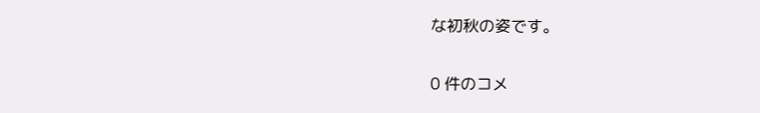な初秋の姿です。

0 件のコメ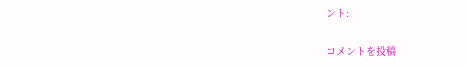ント:

コメントを投稿